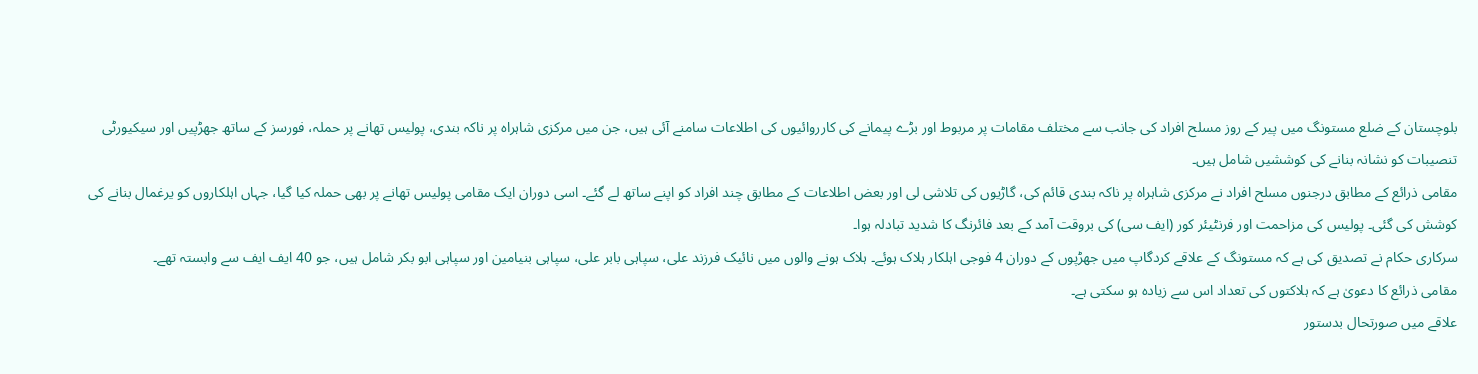بلوچستان کے ضلع مستونگ میں پیر کے روز مسلح افراد کی جانب سے مختلف مقامات پر مربوط اور بڑے پیمانے کی کارروائیوں کی اطلاعات سامنے آئی ہیں، جن میں مرکزی شاہراہ پر ناکہ بندی، پولیس تھانے پر حملہ، فورسز کے ساتھ جھڑپیں اور سیکیورٹی تنصیبات کو نشانہ بنانے کی کوششیں شامل ہیں۔
مقامی ذرائع کے مطابق درجنوں مسلح افراد نے مرکزی شاہراہ پر ناکہ بندی قائم کی، گاڑیوں کی تلاشی لی اور بعض اطلاعات کے مطابق چند افراد کو اپنے ساتھ لے گئے۔ اسی دوران ایک مقامی پولیس تھانے پر بھی حملہ کیا گیا، جہاں اہلکاروں کو یرغمال بنانے کی کوشش کی گئی۔ پولیس کی مزاحمت اور فرنٹیئر کور (ایف سی) کی بروقت آمد کے بعد فائرنگ کا شدید تبادلہ ہوا۔
سرکاری حکام نے تصدیق کی ہے کہ مستونگ کے علاقے کردگاپ میں جھڑپوں کے دوران 4 فوجی اہلکار ہلاک ہوئے۔ ہلاک ہونے والوں میں نائیک فرزند علی، سپاہی بابر علی، سپاہی بنیامین اور سپاہی ابو بکر شامل ہیں، جو 40 ایف ایف سے وابستہ تھے۔
مقامی ذرائع کا دعویٰ ہے کہ ہلاکتوں کی تعداد اس سے زیادہ ہو سکتی ہے۔
علاقے میں صورتحال بدستور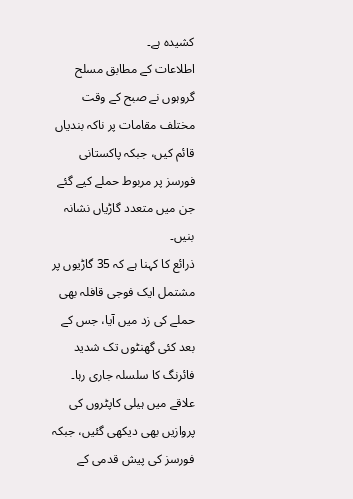کشیدہ ہے۔
اطلاعات کے مطابق مسلح گروہوں نے صبح کے وقت مختلف مقامات پر ناکہ بندیاں قائم کیں، جبکہ پاکستانی فورسز پر مربوط حملے کیے گئے جن میں متعدد گاڑیاں نشانہ بنیں۔
ذرائع کا کہنا ہے کہ 35 گاڑیوں پر مشتمل ایک فوجی قافلہ بھی حملے کی زد میں آیا، جس کے بعد کئی گھنٹوں تک شدید فائرنگ کا سلسلہ جاری رہا۔
علاقے میں ہیلی کاپٹروں کی پروازیں بھی دیکھی گئیں، جبکہ فورسز کی پیش قدمی کے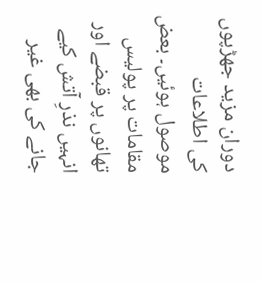دوران مزید جھڑپوں کی اطلاعات موصول ہوئیں۔ بعض مقامات پر پولیس تھانوں پر قبضے اور انہیں نذرِ آتش کیے جانے کی بھی غیر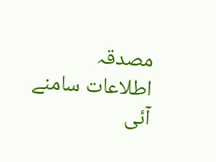مصدقہ اطلاعات سامنے آئی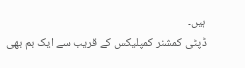ہیں۔
ڈپٹی کمشنر کمپلیکس کے قریب سے ایک بم بھی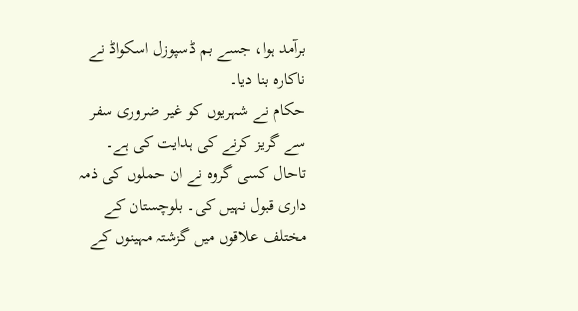برآمد ہوا، جسے بم ڈسپوزل اسکواڈ نے ناکارہ بنا دیا۔
حکام نے شہریوں کو غیر ضروری سفر سے گریز کرنے کی ہدایت کی ہے۔
تاحال کسی گروہ نے ان حملوں کی ذمہ داری قبول نہیں کی۔ بلوچستان کے مختلف علاقوں میں گزشتہ مہینوں کے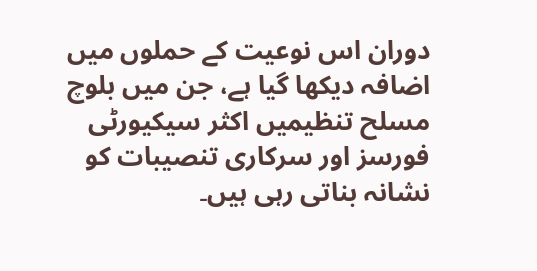دوران اس نوعیت کے حملوں میں اضافہ دیکھا گیا ہے، جن میں بلوچ مسلح تنظیمیں اکثر سیکیورٹی فورسز اور سرکاری تنصیبات کو نشانہ بناتی رہی ہیں۔